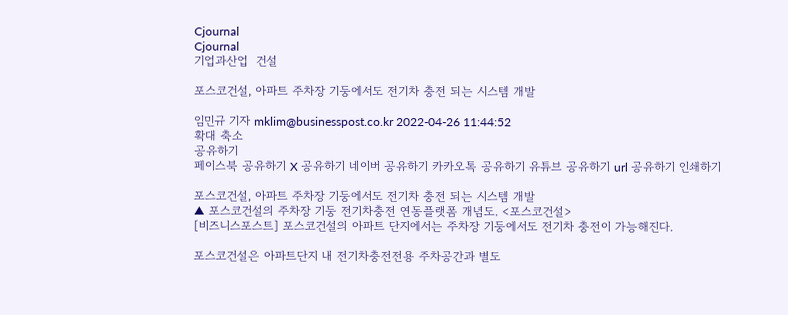Cjournal
Cjournal
기업과산업  건설

포스코건설, 아파트 주차장 기둥에서도 전기차 충전 되는 시스템 개발

임민규 기자 mklim@businesspost.co.kr 2022-04-26 11:44:52
확대 축소
공유하기
페이스북 공유하기 X 공유하기 네이버 공유하기 카카오톡 공유하기 유튜브 공유하기 url 공유하기 인쇄하기

포스코건설, 아파트 주차장 기둥에서도 전기차 충전 되는 시스템 개발
▲ 포스코건설의 주차장 기둥 전기차충전 연동플랫폼 개념도. <포스코건설>
[비즈니스포스트] 포스코건설의 아파트 단지에서는 주차장 기둥에서도 전기차 충전이 가능해진다.

포스코건설은 아파트단지 내 전기차충전전용 주차공간과 별도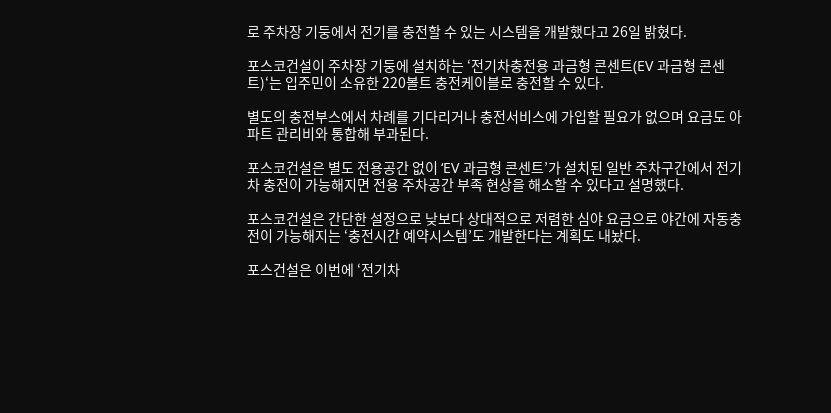로 주차장 기둥에서 전기를 충전할 수 있는 시스템을 개발했다고 26일 밝혔다.

포스코건설이 주차장 기둥에 설치하는 ‘전기차충전용 과금형 콘센트(EV 과금형 콘센트)‘는 입주민이 소유한 220볼트 충전케이블로 충전할 수 있다.

별도의 충전부스에서 차례를 기다리거나 충전서비스에 가입할 필요가 없으며 요금도 아파트 관리비와 통합해 부과된다.

포스코건설은 별도 전용공간 없이 ‘EV 과금형 콘센트’가 설치된 일반 주차구간에서 전기차 충전이 가능해지면 전용 주차공간 부족 현상을 해소할 수 있다고 설명했다.

포스코건설은 간단한 설정으로 낮보다 상대적으로 저렴한 심야 요금으로 야간에 자동충전이 가능해지는 ‘충전시간 예약시스템’도 개발한다는 계획도 내놨다.

포스건설은 이번에 ‘전기차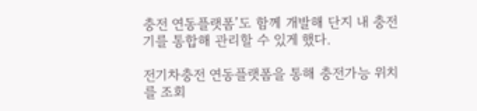충전 연동플랫폼’도 함께 개발해 단지 내 충전기를 통합해 관리할 수 있게 했다.

전기차충전 연동플랫폼을 통해 충전가능 위치를 조회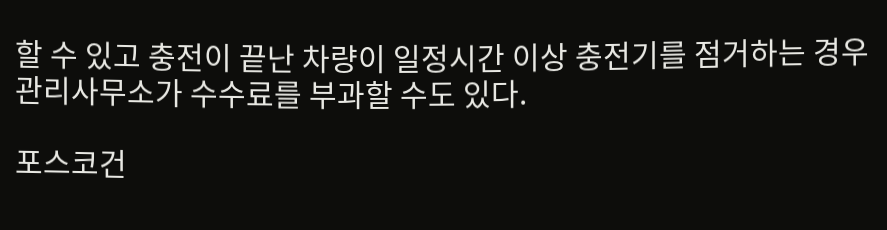할 수 있고 충전이 끝난 차량이 일정시간 이상 충전기를 점거하는 경우 관리사무소가 수수료를 부과할 수도 있다.

포스코건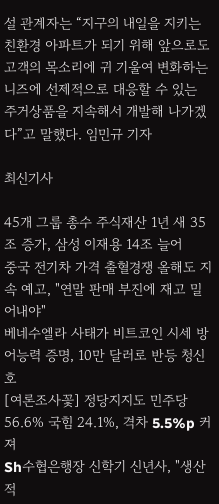설 관계자는 “지구의 내일을 지키는 친환경 아파트가 되기 위해 앞으로도 고객의 목소리에 귀 기울여 변화하는 니즈에 선제적으로 대응할 수 있는 주거상품을 지속해서 개발해 나가겠다”고 말했다. 임민규 기자

최신기사

45개 그룹 총수 주식재산 1년 새 35조 증가, 삼성 이재용 14조 늘어
중국 전기차 가격 출혈경쟁 올해도 지속 예고, "연말 판매 부진에 재고 밀어내야"
베네수엘라 사태가 비트코인 시세 방어능력 증명, 10만 달러로 반등 청신호
[여론조사꽃] 정당지지도 민주당 56.6% 국힘 24.1%, 격차 5.5%p 커져
Sh수협은행장 신학기 신년사, "생산적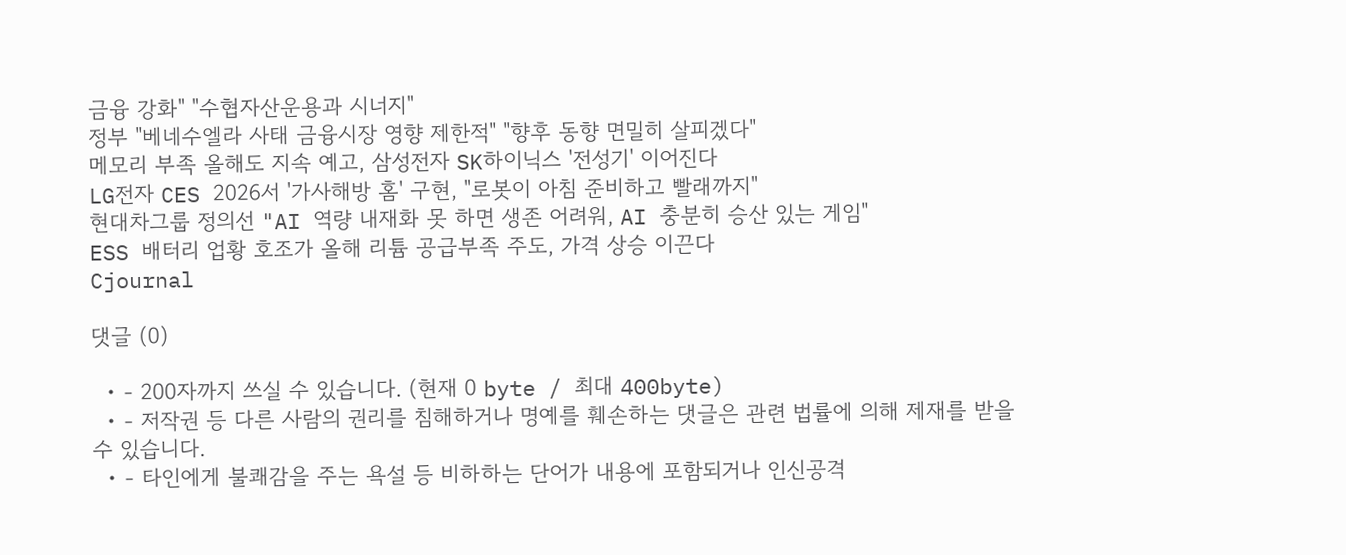금융 강화" "수협자산운용과 시너지"
정부 "베네수엘라 사태 금융시장 영향 제한적" "향후 동향 면밀히 살피겠다"
메모리 부족 올해도 지속 예고, 삼성전자 SK하이닉스 '전성기' 이어진다
LG전자 CES 2026서 '가사해방 홈' 구현, "로봇이 아침 준비하고 빨래까지"
현대차그룹 정의선 "AI 역량 내재화 못 하면 생존 어려워, AI 충분히 승산 있는 게임"
ESS 배터리 업황 호조가 올해 리튬 공급부족 주도, 가격 상승 이끈다
Cjournal

댓글 (0)

  • - 200자까지 쓰실 수 있습니다. (현재 0 byte / 최대 400byte)
  • - 저작권 등 다른 사람의 권리를 침해하거나 명예를 훼손하는 댓글은 관련 법률에 의해 제재를 받을 수 있습니다.
  • - 타인에게 불쾌감을 주는 욕설 등 비하하는 단어가 내용에 포함되거나 인신공격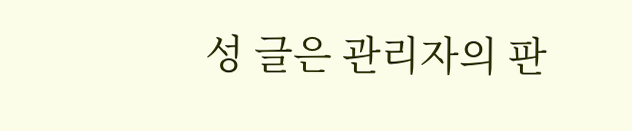성 글은 관리자의 판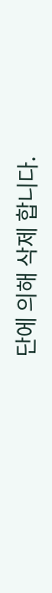단에 의해 삭제 합니다.